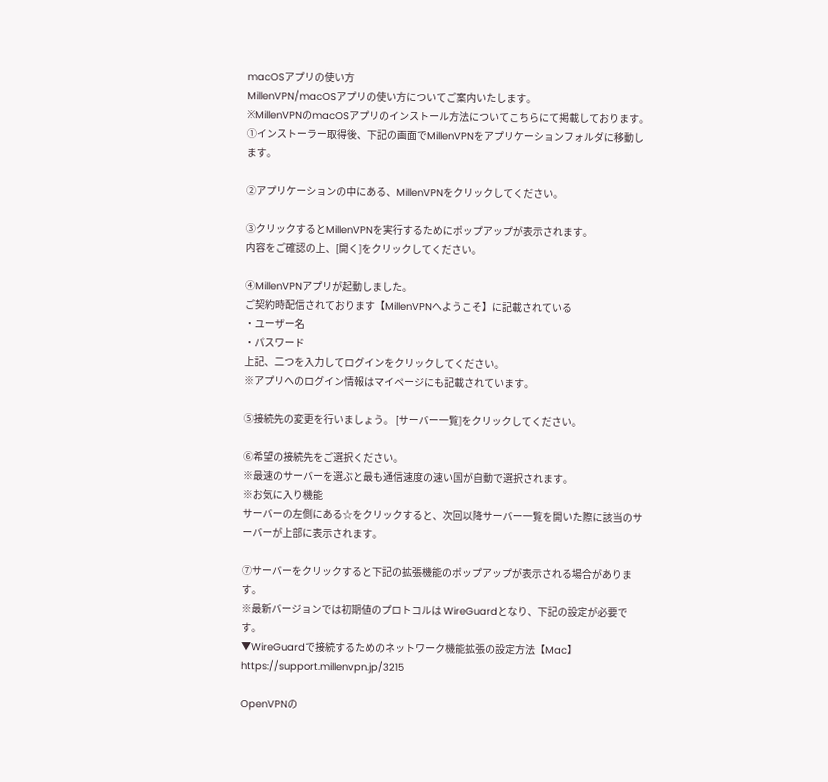macOSアプリの使い方
MillenVPN/macOSアプリの使い方についてご案内いたします。
※MillenVPNのmacOSアプリのインストール方法についてこちらにて掲載しております。
①インストーラー取得後、下記の画面でMillenVPNをアプリケーションフォルダに移動します。

②アプリケーションの中にある、MillenVPNをクリックしてください。

③クリックするとMillenVPNを実行するためにポップアップが表示されます。
内容をご確認の上、[開く]をクリックしてください。

④MillenVPNアプリが起動しました。
ご契約時配信されております【MillenVPNへようこそ】に記載されている
・ユーザー名
・パスワード
上記、二つを入力してログインをクリックしてください。
※アプリへのログイン情報はマイページにも記載されています。

⑤接続先の変更を行いましょう。 [サーバー一覧]をクリックしてください。

⑥希望の接続先をご選択ください。
※最速のサーバーを選ぶと最も通信速度の速い国が自動で選択されます。
※お気に入り機能
サーバーの左側にある☆をクリックすると、次回以降サーバー一覧を開いた際に該当のサーバーが上部に表示されます。

⑦サーバーをクリックすると下記の拡張機能のポップアップが表示される場合があります。
※最新バージョンでは初期値のプロトコルは WireGuardとなり、下記の設定が必要です。
▼WireGuardで接続するためのネットワーク機能拡張の設定方法【Mac】 https://support.millenvpn.jp/3215

OpenVPNの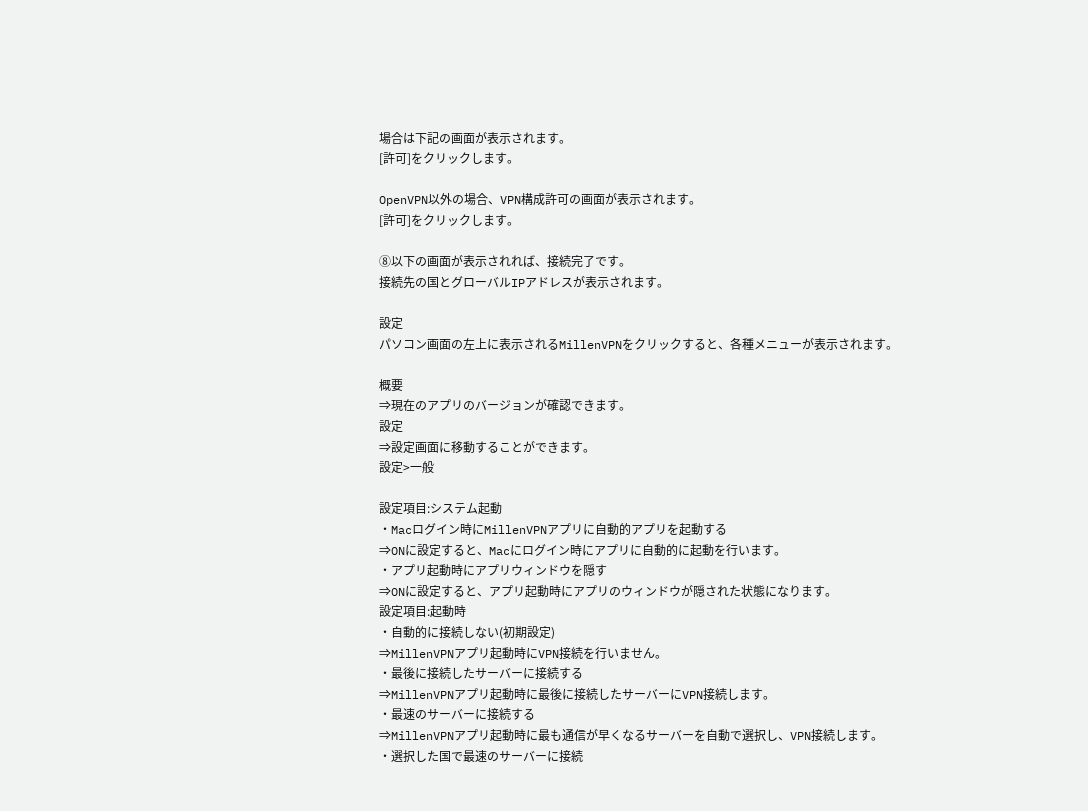場合は下記の画面が表示されます。
[許可]をクリックします。

OpenVPN以外の場合、VPN構成許可の画面が表示されます。
[許可]をクリックします。

⑧以下の画面が表示されれば、接続完了です。
接続先の国とグローバルIPアドレスが表示されます。

設定
パソコン画面の左上に表示されるMillenVPNをクリックすると、各種メニューが表示されます。

概要
⇒現在のアプリのバージョンが確認できます。
設定
⇒設定画面に移動することができます。
設定>一般

設定項目:システム起動
・Macログイン時にMillenVPNアプリに自動的アプリを起動する
⇒ONに設定すると、Macにログイン時にアプリに自動的に起動を行います。
・アプリ起動時にアプリウィンドウを隠す
⇒ONに設定すると、アプリ起動時にアプリのウィンドウが隠された状態になります。
設定項目:起動時
・自動的に接続しない(初期設定)
⇒MillenVPNアプリ起動時にVPN接続を行いません。
・最後に接続したサーバーに接続する
⇒MillenVPNアプリ起動時に最後に接続したサーバーにVPN接続します。
・最速のサーバーに接続する
⇒MillenVPNアプリ起動時に最も通信が早くなるサーバーを自動で選択し、VPN接続します。
・選択した国で最速のサーバーに接続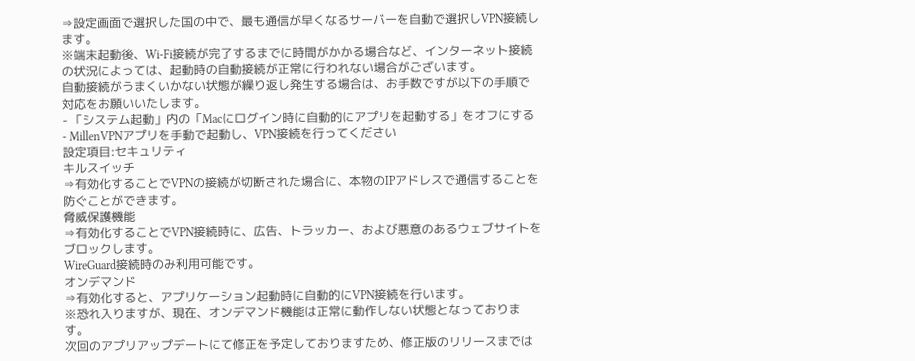⇒設定画面で選択した国の中で、最も通信が早くなるサーバーを自動で選択しVPN接続します。
※端末起動後、Wi-Fi接続が完了するまでに時間がかかる場合など、インターネット接続の状況によっては、起動時の自動接続が正常に行われない場合がございます。
自動接続がうまくいかない状態が繰り返し発生する場合は、お手数ですが以下の手順で対応をお願いいたします。
- 「システム起動」内の「Macにログイン時に自動的にアプリを起動する」をオフにする
- MillenVPNアプリを手動で起動し、VPN接続を行ってください
設定項目:セキュリティ
キルスイッチ
⇒有効化することでVPNの接続が切断された場合に、本物のIPアドレスで通信することを防ぐことができます。
脅威保護機能
⇒有効化することでVPN接続時に、広告、トラッカー、および悪意のあるウェブサイトをブロックします。
WireGuard接続時のみ利用可能です。
オンデマンド
⇒有効化すると、アプリケーション起動時に自動的にVPN接続を行います。
※恐れ入りますが、現在、オンデマンド機能は正常に動作しない状態となっております。
次回のアプリアップデートにて修正を予定しておりますため、修正版のリリースまでは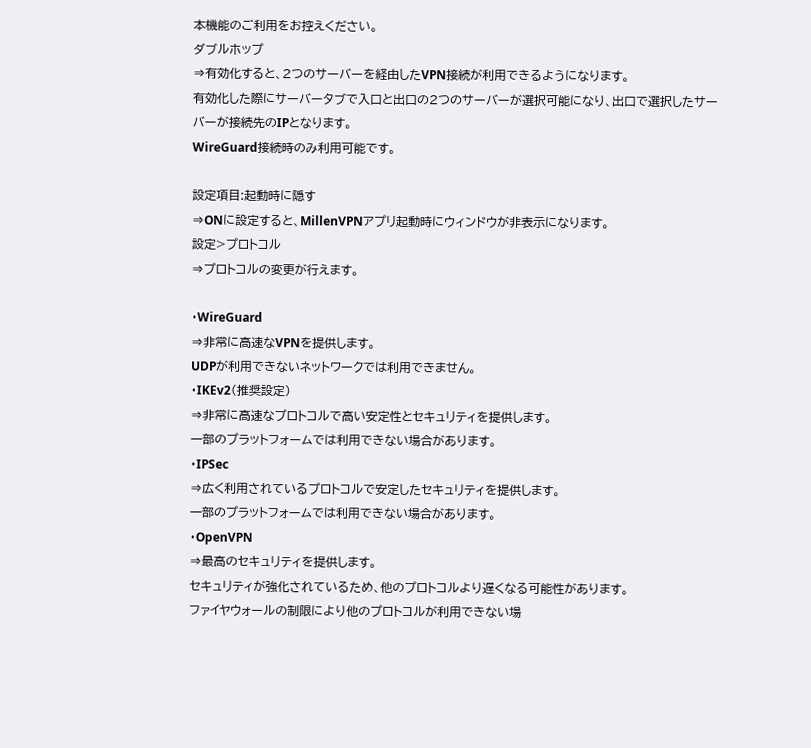本機能のご利用をお控えください。
ダブルホップ
⇒有効化すると、2つのサーバーを経由したVPN接続が利用できるようになります。
有効化した際にサーバータブで入口と出口の2つのサーバーが選択可能になり、出口で選択したサーバーが接続先のIPとなります。
WireGuard接続時のみ利用可能です。

設定項目:起動時に隠す
⇒ONに設定すると、MillenVPNアプリ起動時にウィンドウが非表示になります。
設定>プロトコル
⇒プロトコルの変更が行えます。

・WireGuard
⇒非常に高速なVPNを提供します。
UDPが利用できないネットワークでは利用できません。
・IKEv2(推奨設定)
⇒非常に高速なプロトコルで高い安定性とセキュリティを提供します。
一部のプラットフォームでは利用できない場合があります。
・IPSec
⇒広く利用されているプロトコルで安定したセキュリティを提供します。
一部のプラットフォームでは利用できない場合があります。
・OpenVPN
⇒最高のセキュリティを提供します。
セキュリティが強化されているため、他のプロトコルより遅くなる可能性があります。
ファイヤウォールの制限により他のプロトコルが利用できない場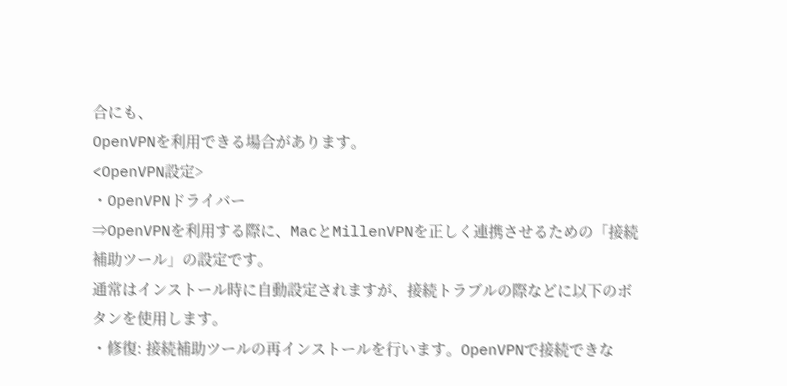合にも、
OpenVPNを利用できる場合があります。
<OpenVPN設定>
・OpenVPNドライバー
⇒OpenVPNを利用する際に、MacとMillenVPNを正しく連携させるための「接続補助ツール」の設定です。
通常はインストール時に自動設定されますが、接続トラブルの際などに以下のボタンを使用します。
・修復: 接続補助ツールの再インストールを行います。OpenVPNで接続できな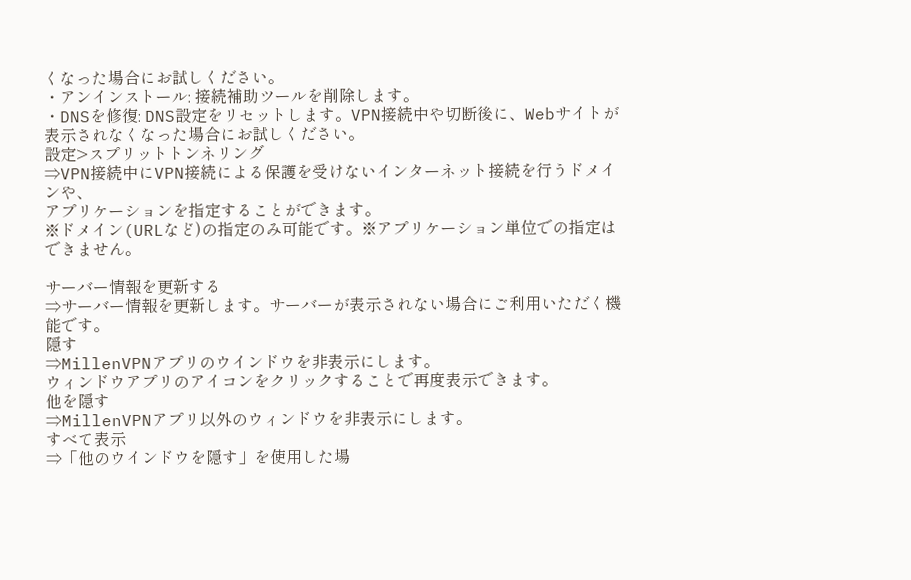くなった場合にお試しください。
・アンインストール: 接続補助ツールを削除します。
・DNSを修復: DNS設定をリセットします。VPN接続中や切断後に、Webサイトが表示されなくなった場合にお試しください。
設定>スプリットトンネリング
⇒VPN接続中にVPN接続による保護を受けないインターネット接続を行うドメインや、
アプリケーションを指定することができます。
※ドメイン(URLなど)の指定のみ可能です。※アプリケーション単位での指定はできません。

サーバー情報を更新する
⇒サーバー情報を更新します。サーバーが表示されない場合にご利用いただく機能です。
隠す
⇒MillenVPNアプリのウインドウを非表示にします。
ウィンドウアプリのアイコンをクリックすることで再度表示できます。
他を隠す
⇒MillenVPNアプリ以外のウィンドウを非表示にします。
すべて表示
⇒「他のウインドウを隠す」を使用した場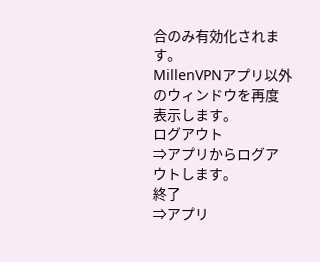合のみ有効化されます。
MillenVPNアプリ以外のウィンドウを再度表示します。
ログアウト
⇒アプリからログアウトします。
終了
⇒アプリ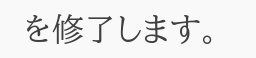を修了します。